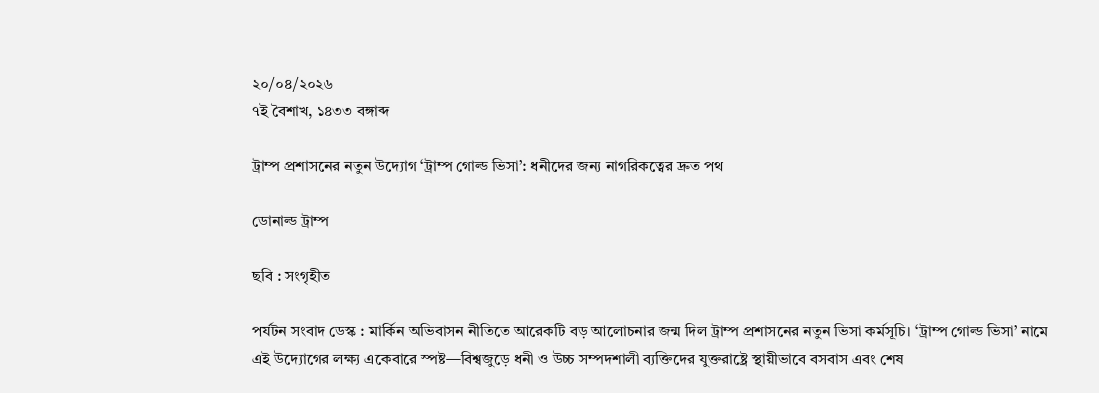২০/০৪/২০২৬
৭ই বৈশাখ, ১৪৩৩ বঙ্গাব্দ

ট্রাম্প প্রশাসনের নতুন উদ্যোগ ‘ট্রাম্প গোল্ড ভিসা’: ধনীদের জন্য নাগরিকত্বের দ্রুত পথ

ডোনাল্ড ট্রাম্প

ছবি : সংগৃহীত

পর্যটন সংবাদ ডেস্ক : মার্কিন অভিবাসন নীতিতে আরেকটি বড় আলোচনার জন্ম দিল ট্রাম্প প্রশাসনের নতুন ভিসা কর্মসূচি। ‘ট্রাম্প গোল্ড ভিসা’ নামে এই উদ্যোগের লক্ষ্য একেবারে স্পষ্ট—বিশ্বজুড়ে ধনী ও উচ্চ সম্পদশালী ব্যক্তিদের যুক্তরাষ্ট্রে স্থায়ীভাবে বসবাস এবং শেষ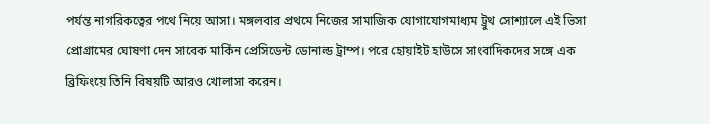পর্যন্ত নাগরিকত্বের পথে নিয়ে আসা। মঙ্গলবার প্রথমে নিজের সামাজিক যোগাযোগমাধ্যম ট্রুথ সোশ্যালে এই ভিসা প্রোগ্রামের ঘোষণা দেন সাবেক মার্কিন প্রেসিডেন্ট ডোনাল্ড ট্রাম্প। পরে হোয়াইট হাউসে সাংবাদিকদের সঙ্গে এক ব্রিফিংয়ে তিনি বিষয়টি আরও খোলাসা করেন।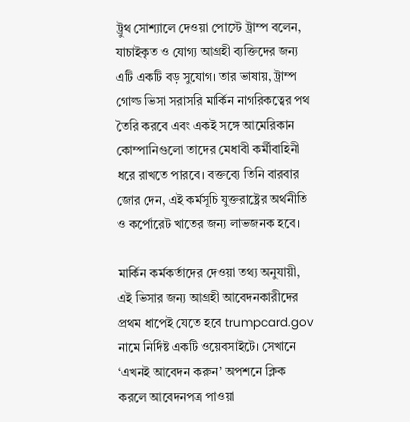ট্রুথ সোশ্যালে দেওয়া পোস্টে ট্রাম্প বলেন, যাচাইকৃত ও যোগ্য আগ্রহী ব্যক্তিদের জন্য এটি একটি বড় সুযোগ। তার ভাষায়, ট্রাম্প গোল্ড ভিসা সরাসরি মার্কিন নাগরিকত্বের পথ তৈরি করবে এবং একই সঙ্গে আমেরিকান কোম্পানিগুলো তাদের মেধাবী কর্মীবাহিনী ধরে রাখতে পারবে। বক্তব্যে তিনি বারবার জোর দেন, এই কর্মসূচি যুক্তরাষ্ট্রের অর্থনীতি ও কর্পোরেট খাতের জন্য লাভজনক হবে।

মার্কিন কর্মকর্তাদের দেওয়া তথ্য অনুযায়ী, এই ভিসার জন্য আগ্রহী আবেদনকারীদের প্রথম ধাপেই যেতে হবে trumpcard.gov নামে নির্দিষ্ট একটি ওয়েবসাইটে। সেখানে ‘এখনই আবেদন করুন’ অপশনে ক্লিক করলে আবেদনপত্র পাওয়া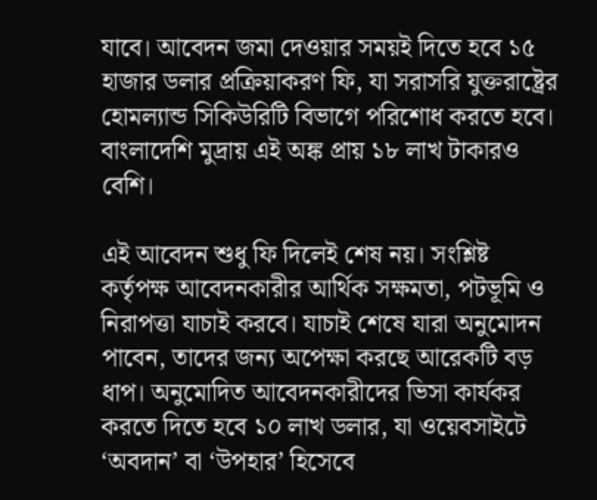যাবে। আবেদন জমা দেওয়ার সময়ই দিতে হবে ১৫ হাজার ডলার প্রক্রিয়াকরণ ফি, যা সরাসরি যুক্তরাষ্ট্রের হোমল্যান্ড সিকিউরিটি বিভাগে পরিশোধ করতে হবে। বাংলাদেশি মুদ্রায় এই অঙ্ক প্রায় ১৮ লাখ টাকারও বেশি।

এই আবেদন শুধু ফি দিলেই শেষ নয়। সংশ্লিষ্ট কর্তৃপক্ষ আবেদনকারীর আর্থিক সক্ষমতা, পটভূমি ও নিরাপত্তা যাচাই করবে। যাচাই শেষে যারা অনুমোদন পাবেন, তাদের জন্য অপেক্ষা করছে আরেকটি বড় ধাপ। অনুমোদিত আবেদনকারীদের ভিসা কার্যকর করতে দিতে হবে ১০ লাখ ডলার, যা ওয়েবসাইটে ‘অবদান’ বা ‘উপহার’ হিসেবে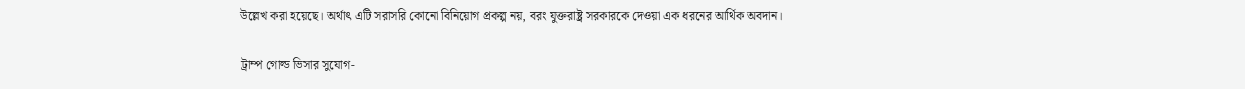উল্লেখ করা হয়েছে। অর্থাৎ এটি সরাসরি কোনো বিনিয়োগ প্রকল্প নয়, বরং যুক্তরাষ্ট্র সরকারকে দেওয়া এক ধরনের আর্থিক অবদান।

ট্রাম্প গোল্ড ভিসার সুযোগ-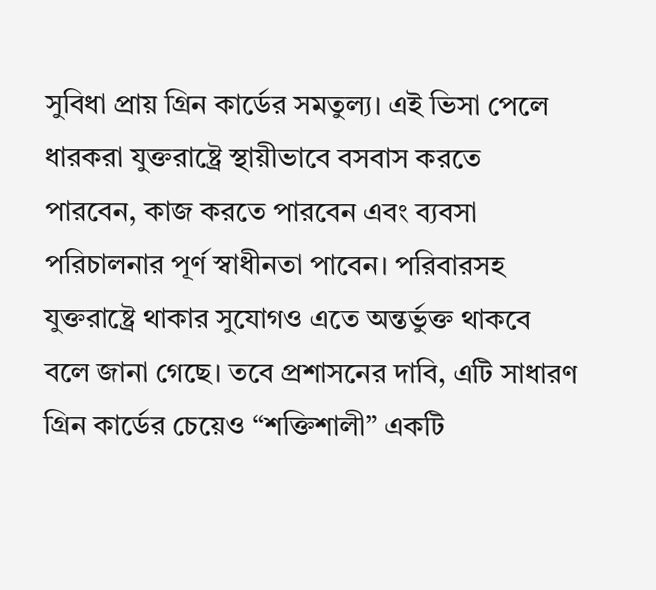সুবিধা প্রায় গ্রিন কার্ডের সমতুল্য। এই ভিসা পেলে ধারকরা যুক্তরাষ্ট্রে স্থায়ীভাবে বসবাস করতে পারবেন, কাজ করতে পারবেন এবং ব্যবসা পরিচালনার পূর্ণ স্বাধীনতা পাবেন। পরিবারসহ যুক্তরাষ্ট্রে থাকার সুযোগও এতে অন্তর্ভুক্ত থাকবে বলে জানা গেছে। তবে প্রশাসনের দাবি, এটি সাধারণ গ্রিন কার্ডের চেয়েও “শক্তিশালী” একটি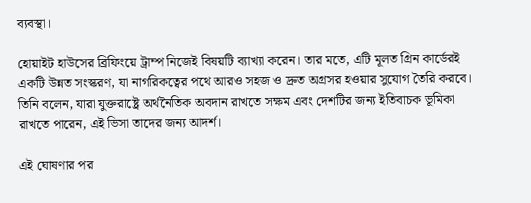ব্যবস্থা।

হোয়াইট হাউসের ব্রিফিংয়ে ট্রাম্প নিজেই বিষয়টি ব্যাখ্যা করেন। তার মতে, এটি মূলত গ্রিন কার্ডেরই একটি উন্নত সংস্করণ, যা নাগরিকত্বের পথে আরও সহজ ও দ্রুত অগ্রসর হওয়ার সুযোগ তৈরি করবে। তিনি বলেন, যারা যুক্তরাষ্ট্রে অর্থনৈতিক অবদান রাখতে সক্ষম এবং দেশটির জন্য ইতিবাচক ভূমিকা রাখতে পারেন, এই ভিসা তাদের জন্য আদর্শ।

এই ঘোষণার পর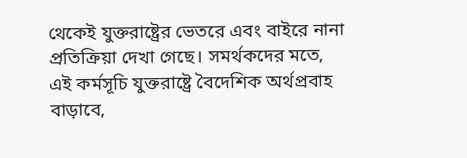থেকেই যুক্তরাষ্ট্রের ভেতরে এবং বাইরে নানা প্রতিক্রিয়া দেখা গেছে। সমর্থকদের মতে, এই কর্মসূচি যুক্তরাষ্ট্রে বৈদেশিক অর্থপ্রবাহ বাড়াবে,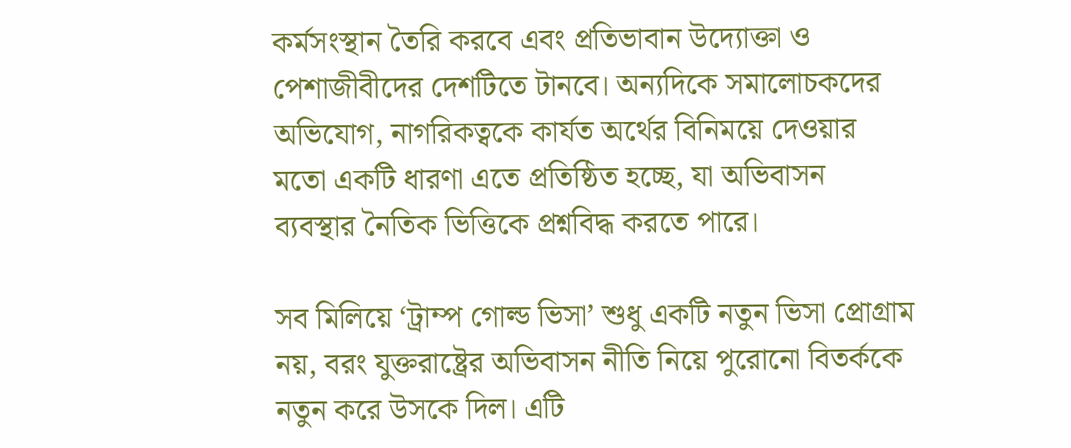কর্মসংস্থান তৈরি করবে এবং প্রতিভাবান উদ্যোক্তা ও পেশাজীবীদের দেশটিতে টানবে। অন্যদিকে সমালোচকদের অভিযোগ, নাগরিকত্বকে কার্যত অর্থের বিনিময়ে দেওয়ার মতো একটি ধারণা এতে প্রতিষ্ঠিত হচ্ছে, যা অভিবাসন ব্যবস্থার নৈতিক ভিত্তিকে প্রশ্নবিদ্ধ করতে পারে।

সব মিলিয়ে ‘ট্রাম্প গোল্ড ভিসা’ শুধু একটি নতুন ভিসা প্রোগ্রাম নয়, বরং যুক্তরাষ্ট্রের অভিবাসন নীতি নিয়ে পুরোনো বিতর্ককে নতুন করে উসকে দিল। এটি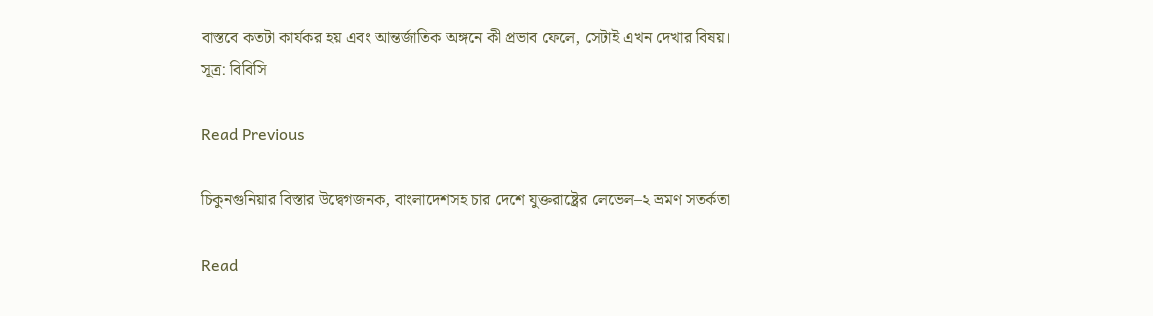বাস্তবে কতটা কার্যকর হয় এবং আন্তর্জাতিক অঙ্গনে কী প্রভাব ফেলে, সেটাই এখন দেখার বিষয়।
সূত্র: বিবিসি

Read Previous

চিকুনগুনিয়ার বিস্তার উদ্বেগজনক, বাংলাদেশসহ চার দেশে যুক্তরাষ্ট্রের লেভেল–২ ভ্রমণ সতর্কতা

Read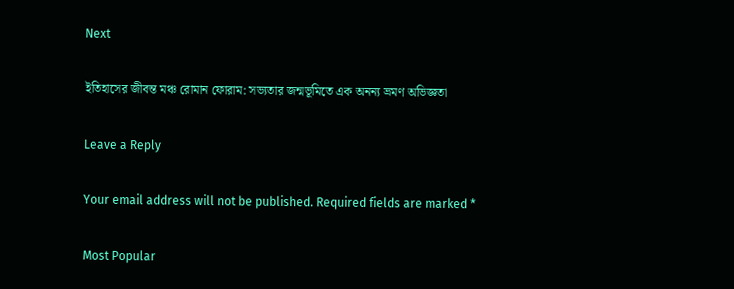Next

ইতিহাসের জীবন্ত মঞ্চ রোমান ফোরাম: সভ্যতার জন্মভূমিতে এক অনন্য ভ্রমণ অভিজ্ঞতা

Leave a Reply

Your email address will not be published. Required fields are marked *

Most Popular